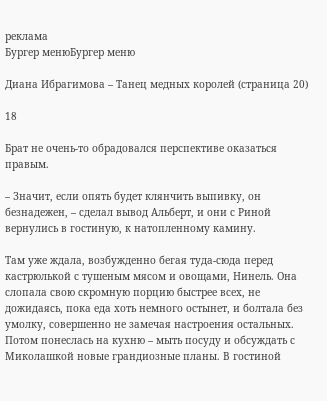реклама
Бургер менюБургер меню

Диана Ибрагимова – Танец медных королей (страница 20)

18

Брат не очень-то обрадовался перспективе оказаться правым.

– Значит, если опять будет клянчить выпивку, он безнадежен, – сделал вывод Альберт, и они с Риной вернулись в гостиную, к натопленному камину.

Там уже ждала, возбужденно бегая туда-сюда перед кастрюлькой с тушеным мясом и овощами, Нинель. Она слопала свою скромную порцию быстрее всех, не дожидаясь, пока еда хоть немного остынет, и болтала без умолку, совершенно не замечая настроения остальных. Потом понеслась на кухню – мыть посуду и обсуждать с Миколашкой новые грандиозные планы. В гостиной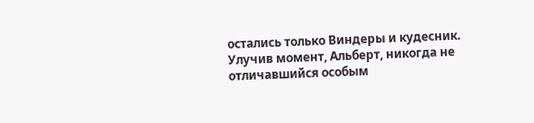остались только Виндеры и кудесник. Улучив момент, Альберт, никогда не отличавшийся особым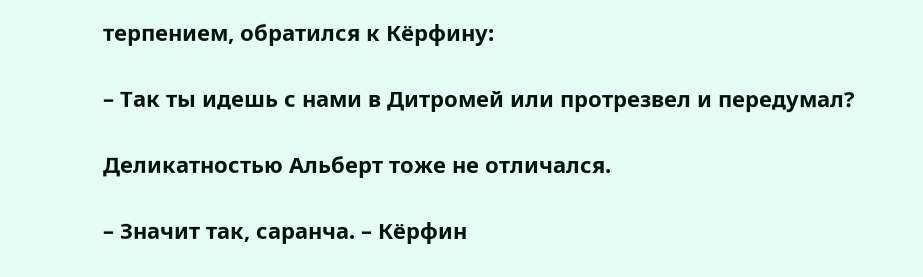терпением, обратился к Кёрфину:

– Так ты идешь с нами в Дитромей или протрезвел и передумал?

Деликатностью Альберт тоже не отличался.

– Значит так, саранча. – Кёрфин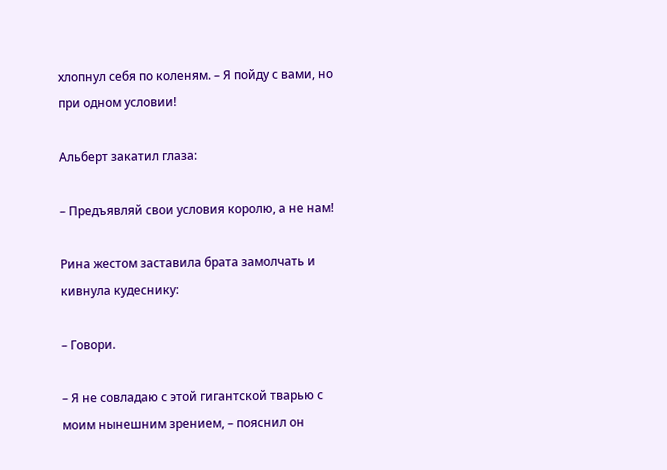хлопнул себя по коленям. – Я пойду с вами, но при одном условии!

Альберт закатил глаза:

– Предъявляй свои условия королю, а не нам!

Рина жестом заставила брата замолчать и кивнула кудеснику:

– Говори.

– Я не совладаю с этой гигантской тварью с моим нынешним зрением, – пояснил он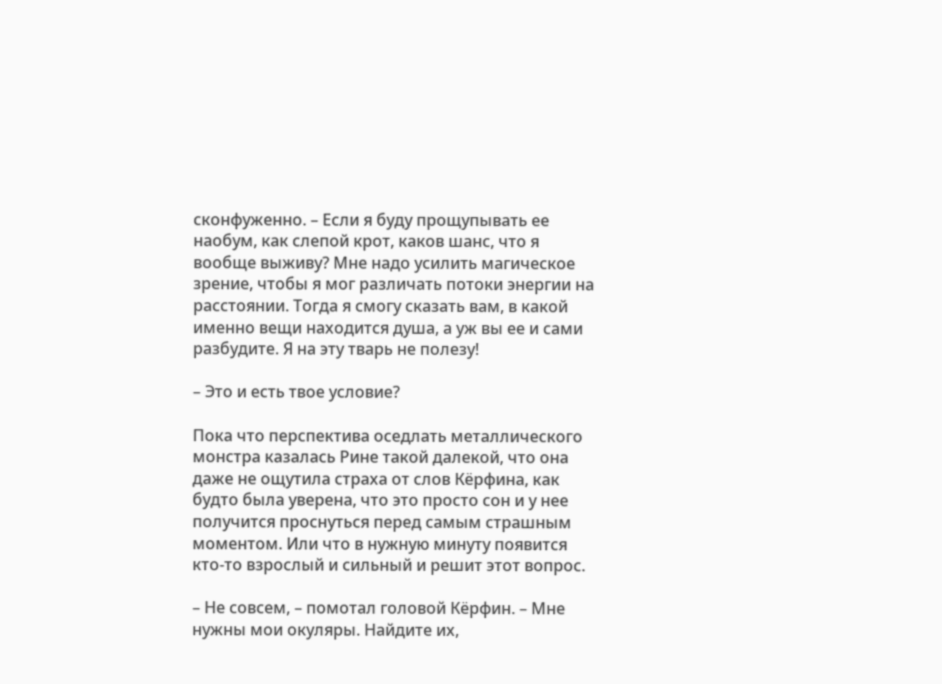сконфуженно. – Если я буду прощупывать ее наобум, как слепой крот, каков шанс, что я вообще выживу? Мне надо усилить магическое зрение, чтобы я мог различать потоки энергии на расстоянии. Тогда я смогу сказать вам, в какой именно вещи находится душа, а уж вы ее и сами разбудите. Я на эту тварь не полезу!

– Это и есть твое условие?

Пока что перспектива оседлать металлического монстра казалась Рине такой далекой, что она даже не ощутила страха от слов Кёрфина, как будто была уверена, что это просто сон и у нее получится проснуться перед самым страшным моментом. Или что в нужную минуту появится кто-то взрослый и сильный и решит этот вопрос.

– Не совсем, – помотал головой Кёрфин. – Мне нужны мои окуляры. Найдите их,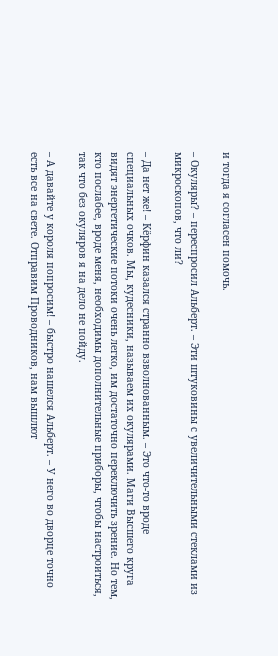и тогда я согласен помочь.

– Окуляры? – переспросил Альберт. – Эти штуковины с увеличительными стеклами из микроскопов, что ли?

– Да нет же! – Кёрфин казался странно взволнованным. – Это что-то вроде специальных очков. Мы, кудесники, называем их окулярами. Маги Высшего круга видят энергетические потоки очень легко, им достаточно переключить зрение. Но тем, кто послабее, вроде меня, необходимы дополнительные приборы, чтобы настроиться, так что без окуляров я на дело не пойду.

– А давайте у короля попросим! – быстро нашелся Альберт. – У него во дворце точно есть все на свете. Отправим Проводников, нам вышлют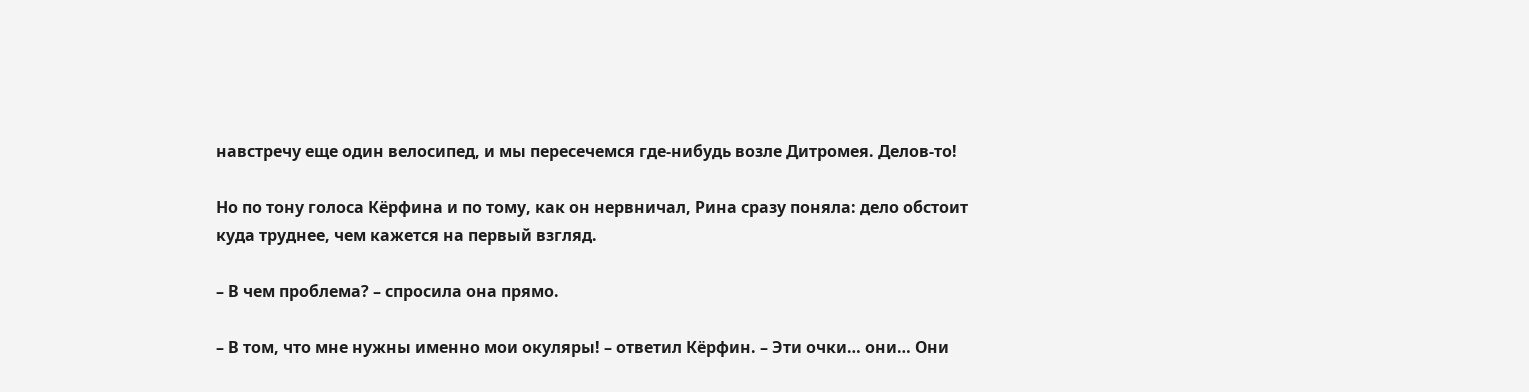навстречу еще один велосипед, и мы пересечемся где-нибудь возле Дитромея. Делов-то!

Но по тону голоса Кёрфина и по тому, как он нервничал, Рина сразу поняла: дело обстоит куда труднее, чем кажется на первый взгляд.

– В чем проблема? – спросила она прямо.

– В том, что мне нужны именно мои окуляры! – ответил Кёрфин. – Эти очки… они… Они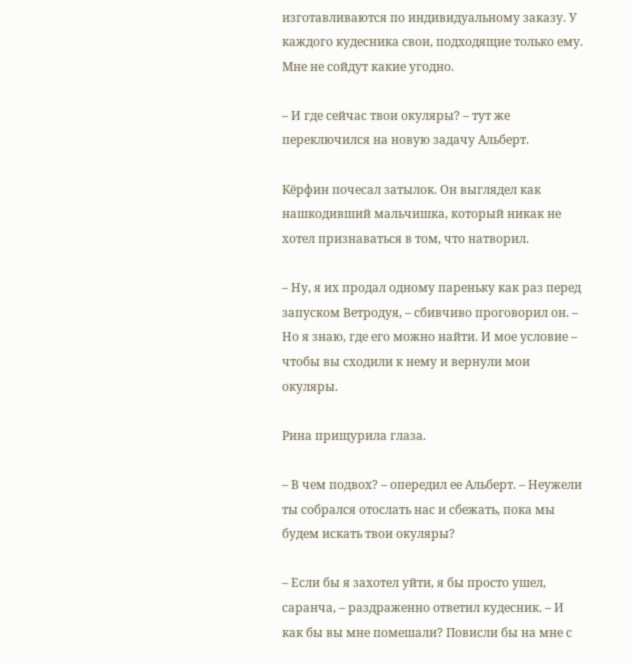изготавливаются по индивидуальному заказу. У каждого кудесника свои, подходящие только ему. Мне не сойдут какие угодно.

– И где сейчас твои окуляры? – тут же переключился на новую задачу Альберт.

Кёрфин почесал затылок. Он выглядел как нашкодивший мальчишка, который никак не хотел признаваться в том, что натворил.

– Ну, я их продал одному пареньку как раз перед запуском Ветродуя, – сбивчиво проговорил он. – Но я знаю, где его можно найти. И мое условие – чтобы вы сходили к нему и вернули мои окуляры.

Рина прищурила глаза.

– В чем подвох? – опередил ее Альберт. – Неужели ты собрался отослать нас и сбежать, пока мы будем искать твои окуляры?

– Если бы я захотел уйти, я бы просто ушел, саранча, – раздраженно ответил кудесник. – И как бы вы мне помешали? Повисли бы на мне с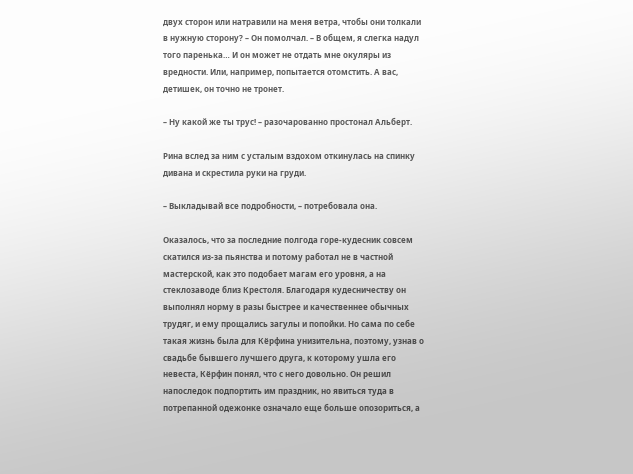двух сторон или натравили на меня ветра, чтобы они толкали в нужную сторону? – Он помолчал. – В общем, я слегка надул того паренька… И он может не отдать мне окуляры из вредности. Или, например, попытается отомстить. А вас, детишек, он точно не тронет.

– Ну какой же ты трус! – разочарованно простонал Альберт.

Рина вслед за ним с усталым вздохом откинулась на спинку дивана и скрестила руки на груди.

– Выкладывай все подробности, – потребовала она.

Оказалось, что за последние полгода горе-кудесник совсем скатился из-за пьянства и потому работал не в частной мастерской, как это подобает магам его уровня, а на стеклозаводе близ Крестоля. Благодаря кудесничеству он выполнял норму в разы быстрее и качественнее обычных трудяг, и ему прощались загулы и попойки. Но сама по себе такая жизнь была для Кёрфина унизительна, поэтому, узнав о свадьбе бывшего лучшего друга, к которому ушла его невеста, Кёрфин понял, что с него довольно. Он решил напоследок подпортить им праздник, но явиться туда в потрепанной одежонке означало еще больше опозориться, а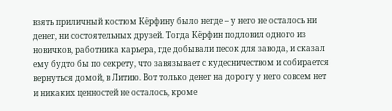взять приличный костюм Кёрфину было негде – у него не осталось ни денег, ни состоятельных друзей. Тогда Кёрфин подловил одного из новичков, работника карьера, где добывали песок для завода, и сказал ему будто бы по секрету, что завязывает с кудесничеством и собирается вернуться домой, в Литию. Вот только денег на дорогу у него совсем нет и никаких ценностей не осталось, кроме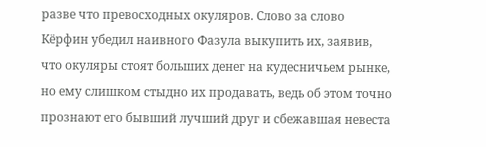разве что превосходных окуляров. Слово за слово Кёрфин убедил наивного Фазула выкупить их, заявив, что окуляры стоят больших денег на кудесничьем рынке, но ему слишком стыдно их продавать, ведь об этом точно прознают его бывший лучший друг и сбежавшая невеста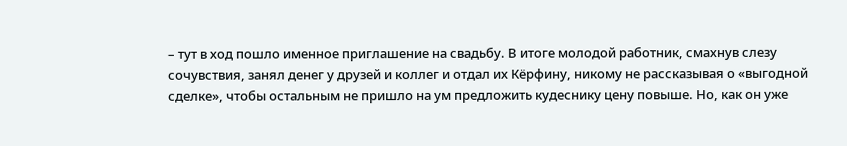– тут в ход пошло именное приглашение на свадьбу. В итоге молодой работник, смахнув слезу сочувствия, занял денег у друзей и коллег и отдал их Кёрфину, никому не рассказывая о «выгодной сделке», чтобы остальным не пришло на ум предложить кудеснику цену повыше. Но, как он уже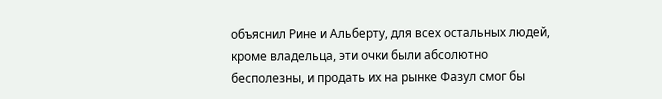объяснил Рине и Альберту, для всех остальных людей, кроме владельца, эти очки были абсолютно бесполезны, и продать их на рынке Фазул смог бы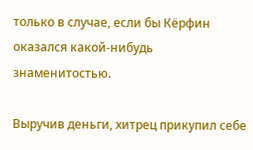только в случае, если бы Кёрфин оказался какой-нибудь знаменитостью.

Выручив деньги, хитрец прикупил себе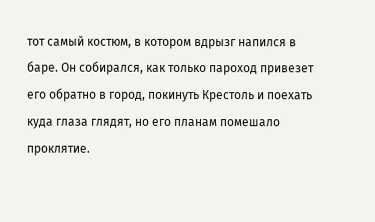тот самый костюм, в котором вдрызг напился в баре. Он собирался, как только пароход привезет его обратно в город, покинуть Крестоль и поехать куда глаза глядят, но его планам помешало проклятие.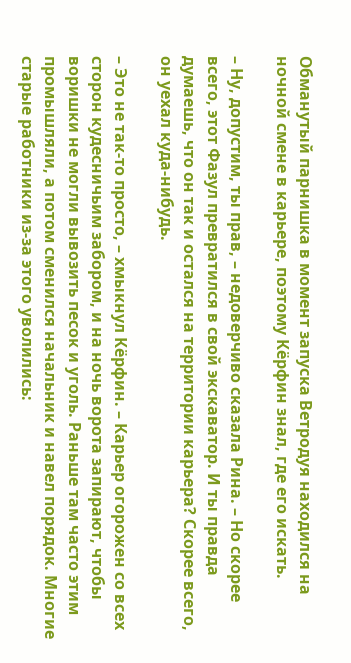Обманутый парнишка в момент запуска Ветродуя находился на ночной смене в карьере, поэтому Кёрфин знал, где его искать.

– Ну, допустим, ты прав, – недоверчиво сказала Рина. – Но скорее всего, этот Фазул превратился в свой экскаватор. И ты правда думаешь, что он так и остался на территории карьера? Скорее всего, он уехал куда-нибудь.

– Это не так-то просто, – хмыкнул Кёрфин. – Карьер огорожен со всех сторон кудесничьим забором, и на ночь ворота запирают, чтобы воришки не могли вывозить песок и уголь. Раньше там часто этим промышляли, а потом сменился начальник и навел порядок. Многие старые работники из-за этого уволились: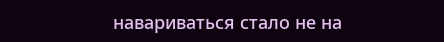навариваться стало не на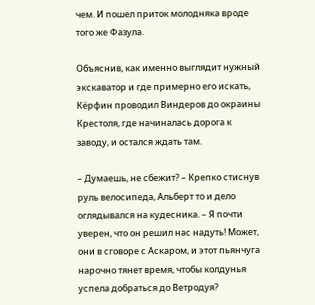чем. И пошел приток молодняка вроде того же Фазула.

Объяснив, как именно выглядит нужный экскаватор и где примерно его искать, Кёрфин проводил Виндеров до окраины Крестоля, где начиналась дорога к заводу, и остался ждать там.

– Думаешь, не сбежит? – Крепко стиснув руль велосипеда, Альберт то и дело оглядывался на кудесника. – Я почти уверен, что он решил нас надуть! Может, они в сговоре с Аскаром, и этот пьянчуга нарочно тянет время, чтобы колдунья успела добраться до Ветродуя?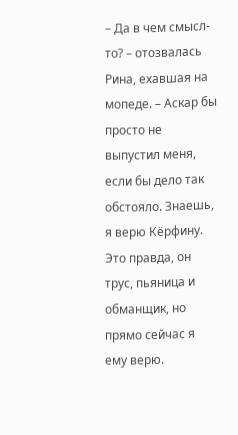– Да в чем смысл-то? – отозвалась Рина, ехавшая на мопеде. – Аскар бы просто не выпустил меня, если бы дело так обстояло. Знаешь, я верю Кёрфину. Это правда, он трус, пьяница и обманщик, но прямо сейчас я ему верю.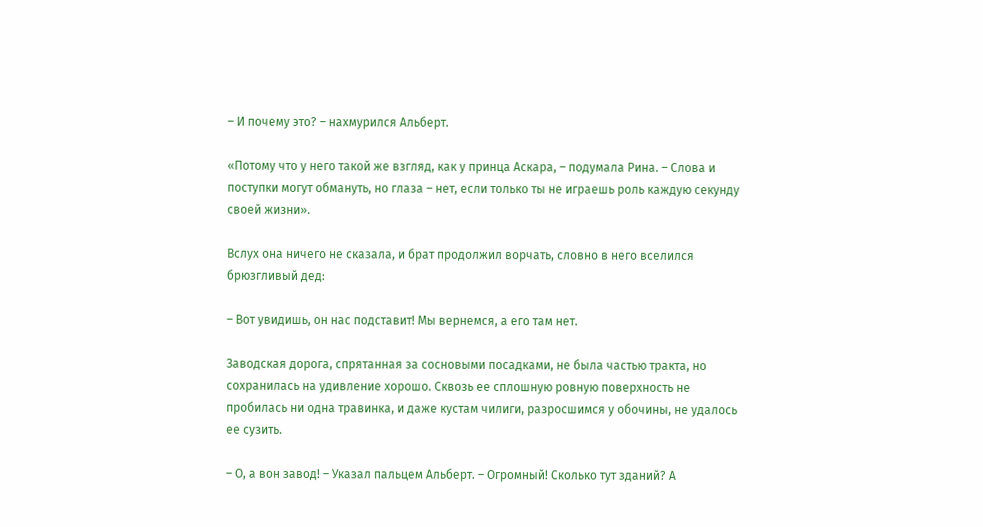– И почему это? – нахмурился Альберт.

«Потому что у него такой же взгляд, как у принца Аскара, – подумала Рина. – Слова и поступки могут обмануть, но глаза – нет, если только ты не играешь роль каждую секунду своей жизни».

Вслух она ничего не сказала, и брат продолжил ворчать, словно в него вселился брюзгливый дед:

– Вот увидишь, он нас подставит! Мы вернемся, а его там нет.

Заводская дорога, спрятанная за сосновыми посадками, не была частью тракта, но сохранилась на удивление хорошо. Сквозь ее сплошную ровную поверхность не пробилась ни одна травинка, и даже кустам чилиги, разросшимся у обочины, не удалось ее сузить.

– О, а вон завод! – Указал пальцем Альберт. – Огромный! Сколько тут зданий? А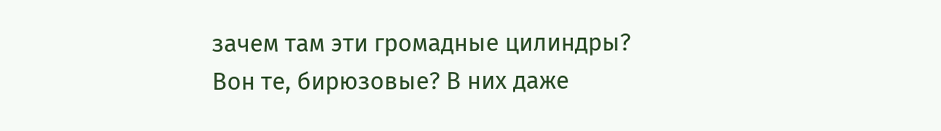зачем там эти громадные цилиндры? Вон те, бирюзовые? В них даже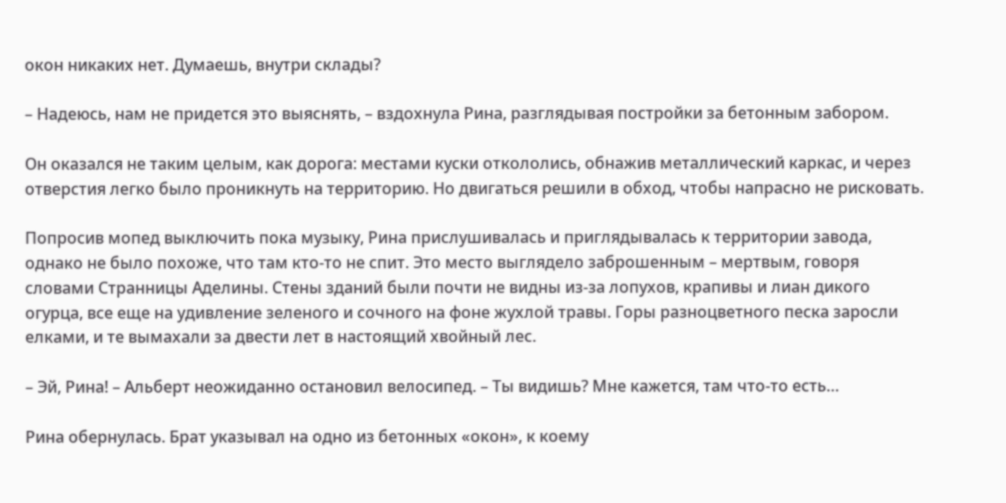окон никаких нет. Думаешь, внутри склады?

– Надеюсь, нам не придется это выяснять, – вздохнула Рина, разглядывая постройки за бетонным забором.

Он оказался не таким целым, как дорога: местами куски откололись, обнажив металлический каркас, и через отверстия легко было проникнуть на территорию. Но двигаться решили в обход, чтобы напрасно не рисковать.

Попросив мопед выключить пока музыку, Рина прислушивалась и приглядывалась к территории завода, однако не было похоже, что там кто-то не спит. Это место выглядело заброшенным – мертвым, говоря словами Странницы Аделины. Стены зданий были почти не видны из-за лопухов, крапивы и лиан дикого огурца, все еще на удивление зеленого и сочного на фоне жухлой травы. Горы разноцветного песка заросли елками, и те вымахали за двести лет в настоящий хвойный лес.

– Эй, Рина! – Альберт неожиданно остановил велосипед. – Ты видишь? Мне кажется, там что-то есть…

Рина обернулась. Брат указывал на одно из бетонных «окон», к коему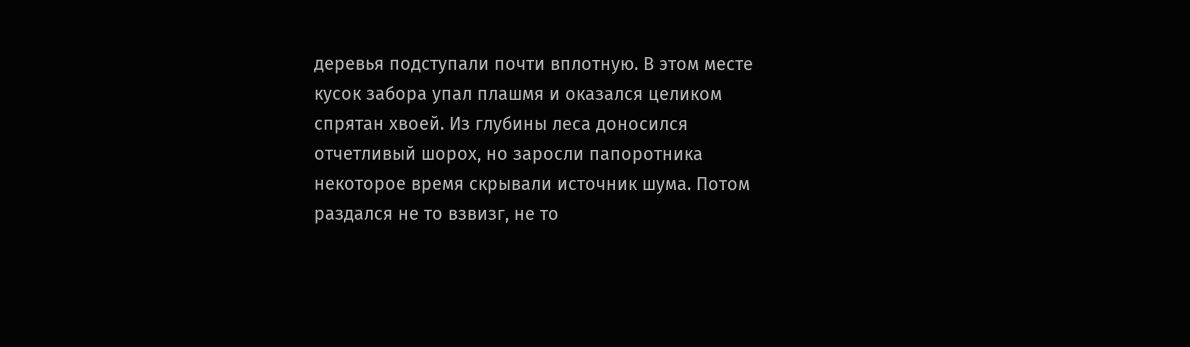деревья подступали почти вплотную. В этом месте кусок забора упал плашмя и оказался целиком спрятан хвоей. Из глубины леса доносился отчетливый шорох, но заросли папоротника некоторое время скрывали источник шума. Потом раздался не то взвизг, не то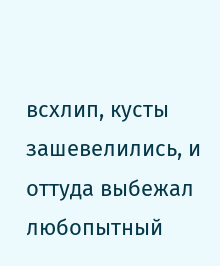всхлип, кусты зашевелились, и оттуда выбежал любопытный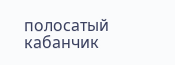полосатый кабанчик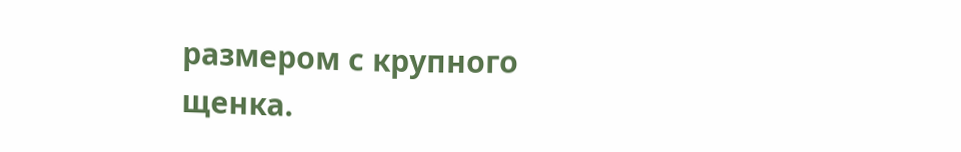размером с крупного щенка.